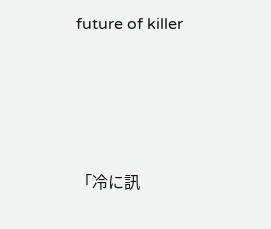future of killer




「冷に訊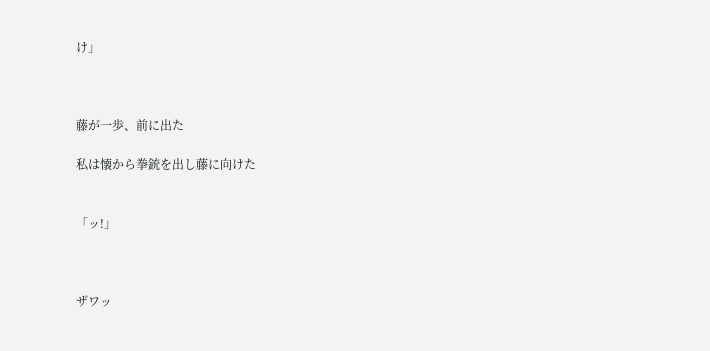け」



藤が一歩、前に出た

私は懐から拳銃を出し藤に向けた


「ッ!」



ザワッ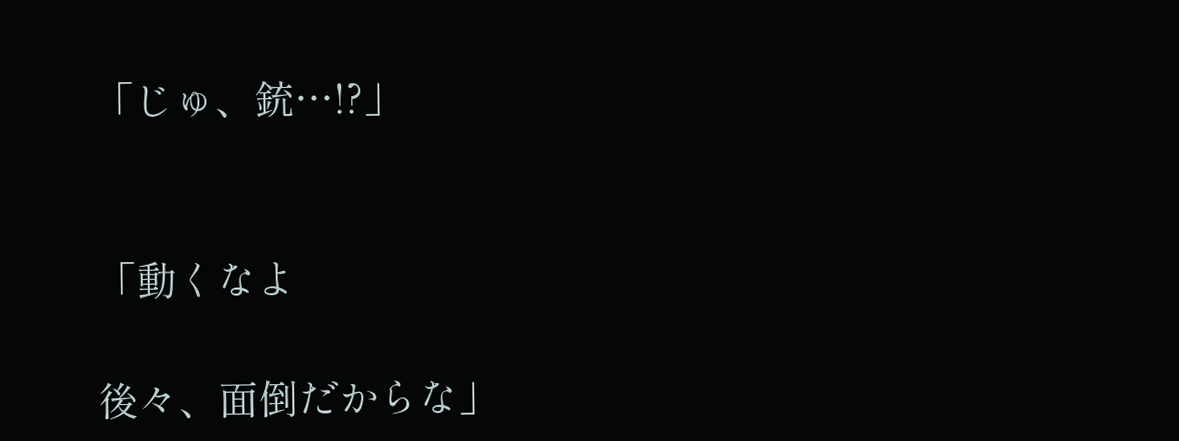「じゅ、銃…!?」


「動くなよ

後々、面倒だからな」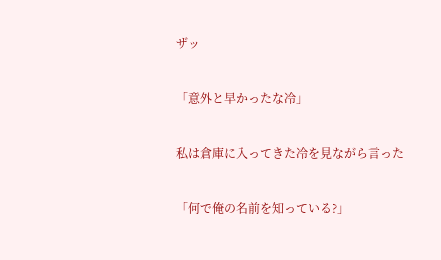ザッ


「意外と早かったな冷」


私は倉庫に入ってきた冷を見ながら言った


「何で俺の名前を知っている?」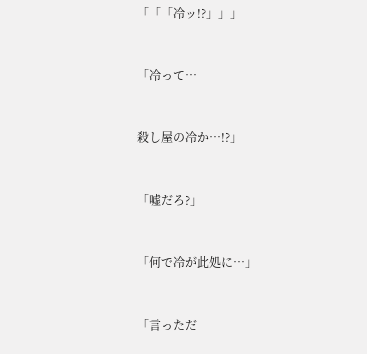「「「冷ッ!?」」」


「冷って…


殺し屋の冷か…!?」


「嘘だろ?」


「何で冷が此処に…」


「言っただ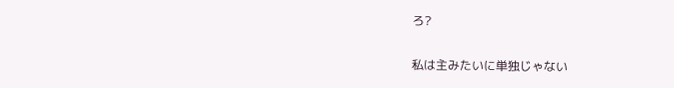ろ?

私は主みたいに単独じゃない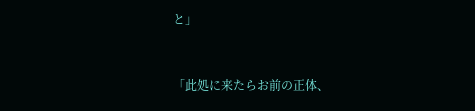と」


「此処に来たらお前の正体、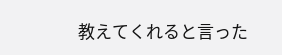教えてくれると言った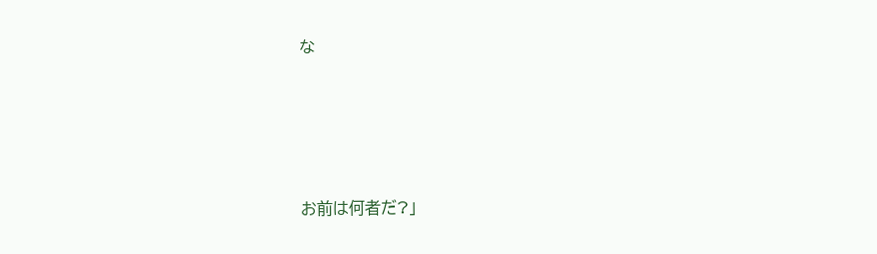な




お前は何者だ?」